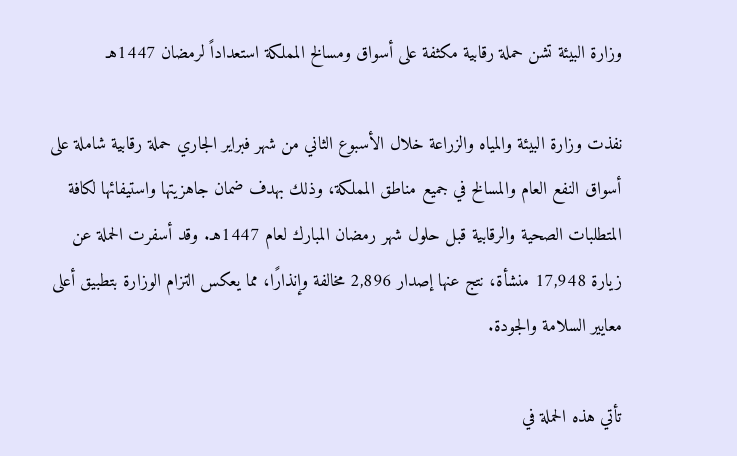وزارة البيئة تشن حملة رقابية مكثفة على أسواق ومسالخ المملكة استعداداً لرمضان 1447هـ

نفذت وزارة البيئة والمياه والزراعة خلال الأسبوع الثاني من شهر فبراير الجاري حملة رقابية شاملة على أسواق النفع العام والمسالخ في جميع مناطق المملكة، وذلك بهدف ضمان جاهزيتها واستيفائها لكافة المتطلبات الصحية والرقابية قبل حلول شهر رمضان المبارك لعام 1447هـ. وقد أسفرت الحملة عن زيارة 17,948 منشأة، نتج عنها إصدار 2,896 مخالفة وإنذارًا، مما يعكس التزام الوزارة بتطبيق أعلى معايير السلامة والجودة.

تأتي هذه الحملة في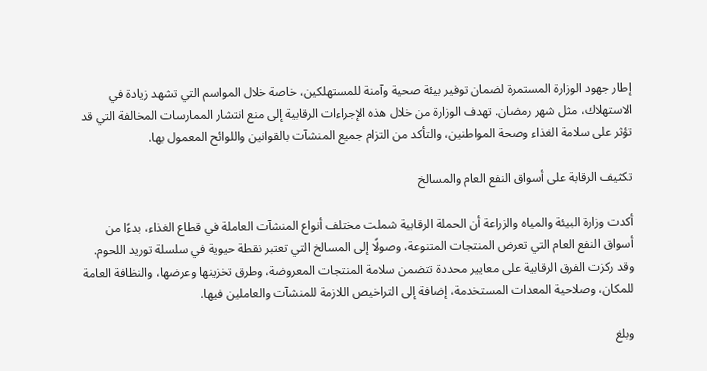إطار جهود الوزارة المستمرة لضمان توفير بيئة صحية وآمنة للمستهلكين، خاصة خلال المواسم التي تشهد زيادة في الاستهلاك، مثل شهر رمضان. تهدف الوزارة من خلال هذه الإجراءات الرقابية إلى منع انتشار الممارسات المخالفة التي قد تؤثر على سلامة الغذاء وصحة المواطنين، والتأكد من التزام جميع المنشآت بالقوانين واللوائح المعمول بها.

تكثيف الرقابة على أسواق النفع العام والمسالخ

أكدت وزارة البيئة والمياه والزراعة أن الحملة الرقابية شملت مختلف أنواع المنشآت العاملة في قطاع الغذاء، بدءًا من أسواق النفع العام التي تعرض المنتجات المتنوعة، وصولًا إلى المسالخ التي تعتبر نقطة حيوية في سلسلة توريد اللحوم. وقد ركزت الفرق الرقابية على معايير محددة تتضمن سلامة المنتجات المعروضة، وطرق تخزينها وعرضها، والنظافة العامة للمكان، وصلاحية المعدات المستخدمة، إضافة إلى التراخيص اللازمة للمنشآت والعاملين فيها.

وبلغ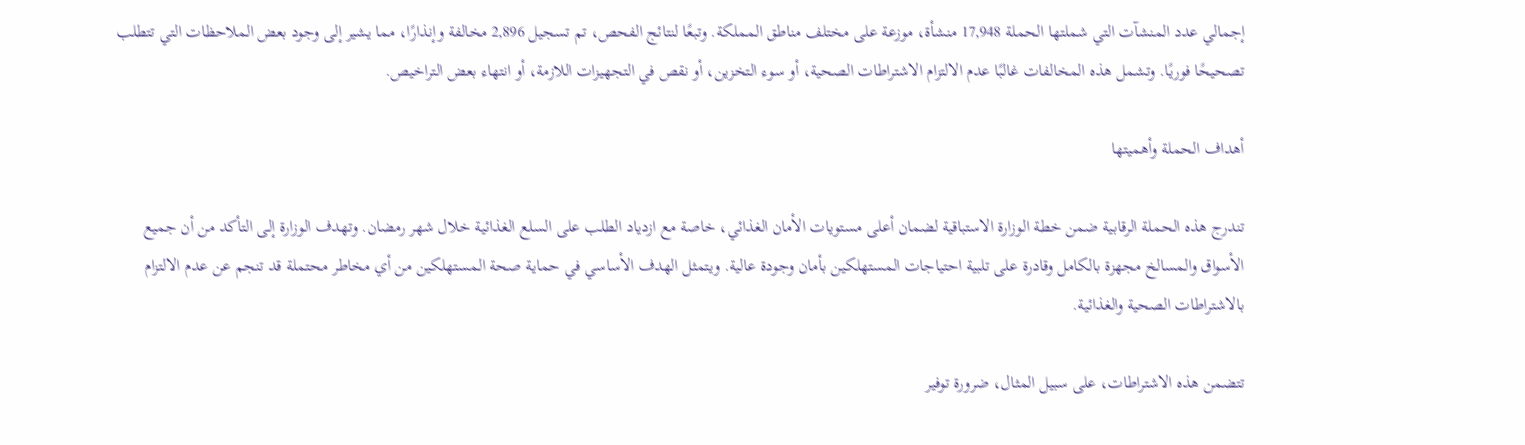إجمالي عدد المنشآت التي شملتها الحملة 17,948 منشأة، موزعة على مختلف مناطق المملكة. وتبعًا لنتائج الفحص، تم تسجيل 2,896 مخالفة وإنذارًا، مما يشير إلى وجود بعض الملاحظات التي تتطلب تصحيحًا فوريًا. وتشمل هذه المخالفات غالبًا عدم الالتزام الاشتراطات الصحية، أو سوء التخزين، أو نقص في التجهيزات اللازمة، أو انتهاء بعض التراخيص.

أهداف الحملة وأهميتها

تندرج هذه الحملة الرقابية ضمن خطة الوزارة الاستباقية لضمان أعلى مستويات الأمان الغذائي، خاصة مع ازدياد الطلب على السلع الغذائية خلال شهر رمضان. وتهدف الوزارة إلى التأكد من أن جميع الأسواق والمسالخ مجهزة بالكامل وقادرة على تلبية احتياجات المستهلكين بأمان وجودة عالية. ويتمثل الهدف الأساسي في حماية صحة المستهلكين من أي مخاطر محتملة قد تنجم عن عدم الالتزام بالاشتراطات الصحية والغذائية.

تتضمن هذه الاشتراطات، على سبيل المثال، ضرورة توفير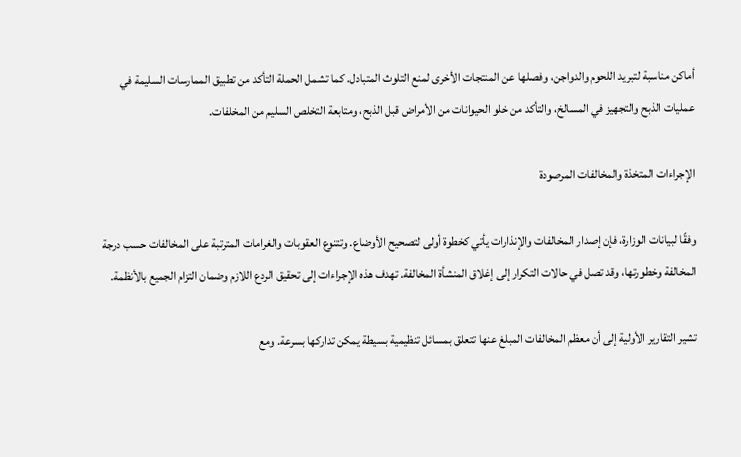أماكن مناسبة لتبريد اللحوم والدواجن، وفصلها عن المنتجات الأخرى لمنع التلوث المتبادل. كما تشمل الحملة التأكد من تطبيق الممارسات السليمة في عمليات الذبح والتجهيز في المسالخ، والتأكد من خلو الحيوانات من الأمراض قبل الذبح، ومتابعة التخلص السليم من المخلفات.

الإجراءات المتخذة والمخالفات المرصودة

وفقًا لبيانات الوزارة، فإن إصدار المخالفات والإنذارات يأتي كخطوة أولى لتصحيح الأوضاع. وتتنوع العقوبات والغرامات المترتبة على المخالفات حسب درجة المخالفة وخطورتها، وقد تصل في حالات التكرار إلى إغلاق المنشأة المخالفة. تهدف هذه الإجراءات إلى تحقيق الردع اللازم وضمان التزام الجميع بالأنظمة.

تشير التقارير الأولية إلى أن معظم المخالفات المبلغ عنها تتعلق بمسائل تنظيمية بسيطة يمكن تداركها بسرعة. ومع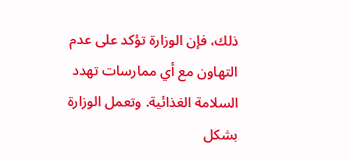ذلك، فإن الوزارة تؤكد على عدم التهاون مع أي ممارسات تهدد السلامة الغذائية. وتعمل الوزارة بشكل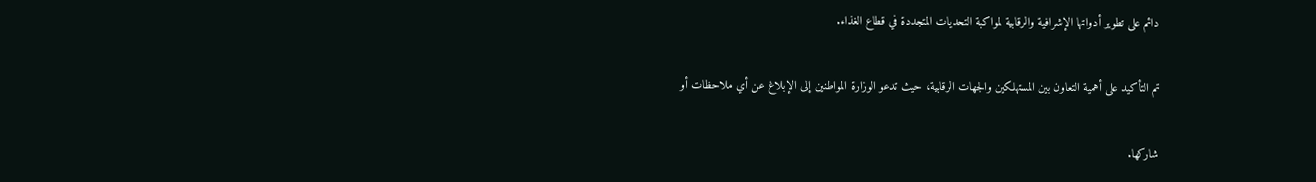دائم على تطوير أدواتها الإشرافية والرقابية لمواكبة التحديات المتجددة في قطاع الغذاء.

تم التأكيد على أهمية التعاون بين المستهلكين والجهات الرقابية، حيث تدعو الوزارة المواطنين إلى الإبلاغ عن أي ملاحظات أو

شاركها.